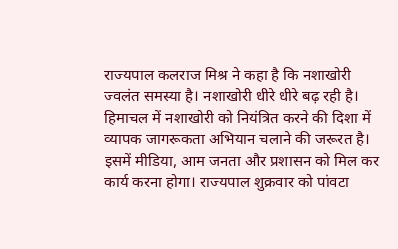राज्यपाल कलराज मिश्र ने कहा है कि नशाखोरी ज्वलंत समस्या है। नशाखोरी धीरे धीरे बढ़ रही है। हिमाचल में नशाखोरी को नियंत्रित करने की दिशा में व्यापक जागरूकता अभियान चलाने की जरूरत है।
इसमें मीडिया, आम जनता और प्रशासन को मिल कर कार्य करना होगा। राज्यपाल शुक्रवार को पांवटा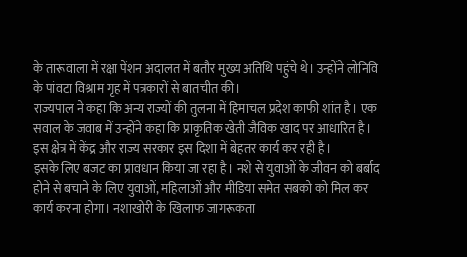के तारूवाला में रक्षा पेंशन अदालत में बतौर मुख्य अतिथि पहुंचे थे। उन्होंने लोनिवि के पांवटा विश्राम गृह में पत्रकारों से बातचीत की।
राज्यपाल ने कहा कि अन्य राज्यों की तुलना में हिमाचल प्रदेश काफी शांत है। एक सवाल के जवाब में उन्होंने कहा कि प्राकृतिक खेती जैविक खाद पर आधारित है। इस क्षेत्र में केंद्र और राज्य सरकार इस दिशा में बेहतर कार्य कर रही है।
इसके लिए बजट का प्रावधान किया जा रहा है। नशे से युवाओं के जीवन को बर्बाद होने से बचाने के लिए युवाओं, महिलाओं और मीडिया समेत सबको को मिल कर कार्य करना होगा। नशाखोरी के खिलाफ जागरूकता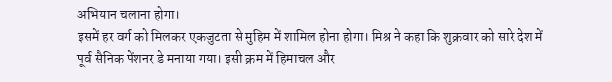अभियान चलाना होगा।
इसमें हर वर्ग को मिलकर एकजुटता से मुहिम में शामिल होना होगा। मिश्र ने कहा कि शुक्रवार को सारे देश में पूर्व सैनिक पेंशनर डे मनाया गया। इसी क्रम में हिमाचल और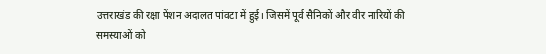उत्तराखंड की रक्षा पेंशन अदालत पांवटा में हुई। जिसमें पूर्व सैनिकों और वीर नारियों की समस्याओं को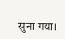सुना गया।